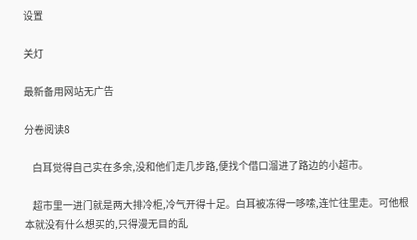设置

关灯

最新备用网站无广告

分卷阅读8

    白耳觉得自己实在多余,没和他们走几步路,便找个借口溜进了路边的小超市。

    超市里一进门就是两大排冷柜,冷气开得十足。白耳被冻得一哆嗦,连忙往里走。可他根本就没有什么想买的,只得漫无目的乱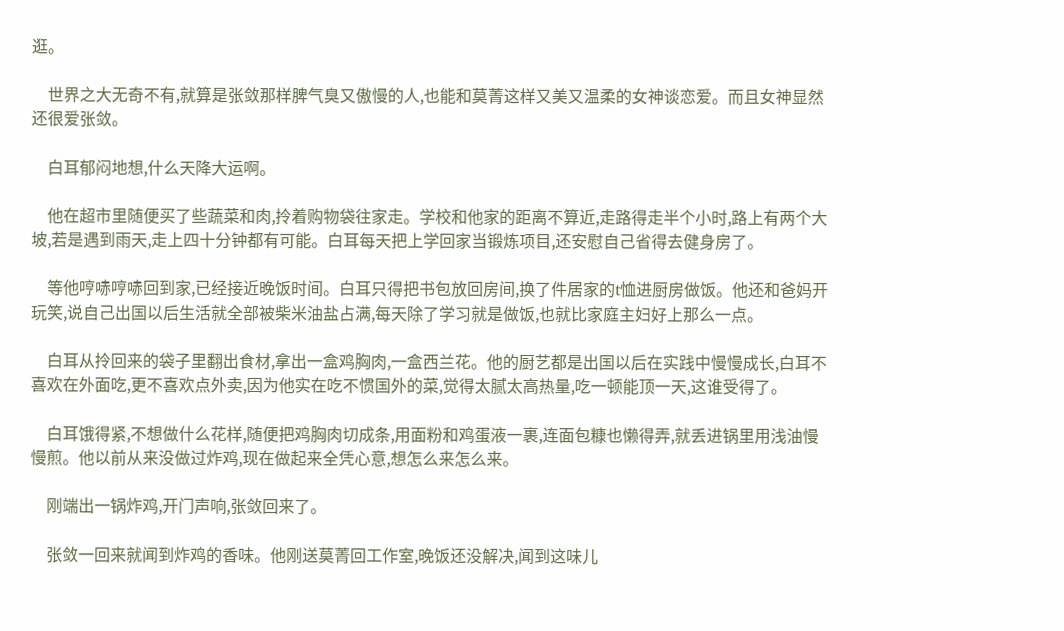逛。

    世界之大无奇不有,就算是张敛那样脾气臭又傲慢的人,也能和莫菁这样又美又温柔的女神谈恋爱。而且女神显然还很爱张敛。

    白耳郁闷地想,什么天降大运啊。

    他在超市里随便买了些蔬菜和肉,拎着购物袋往家走。学校和他家的距离不算近,走路得走半个小时,路上有两个大坡,若是遇到雨天,走上四十分钟都有可能。白耳每天把上学回家当锻炼项目,还安慰自己省得去健身房了。

    等他哼哧哼哧回到家,已经接近晚饭时间。白耳只得把书包放回房间,换了件居家的t恤进厨房做饭。他还和爸妈开玩笑,说自己出国以后生活就全部被柴米油盐占满,每天除了学习就是做饭,也就比家庭主妇好上那么一点。

    白耳从拎回来的袋子里翻出食材,拿出一盒鸡胸肉,一盒西兰花。他的厨艺都是出国以后在实践中慢慢成长,白耳不喜欢在外面吃,更不喜欢点外卖,因为他实在吃不惯国外的菜,觉得太腻太高热量,吃一顿能顶一天,这谁受得了。

    白耳饿得紧,不想做什么花样,随便把鸡胸肉切成条,用面粉和鸡蛋液一裹,连面包糠也懒得弄,就丢进锅里用浅油慢慢煎。他以前从来没做过炸鸡,现在做起来全凭心意,想怎么来怎么来。

    刚端出一锅炸鸡,开门声响,张敛回来了。

    张敛一回来就闻到炸鸡的香味。他刚送莫菁回工作室,晚饭还没解决,闻到这味儿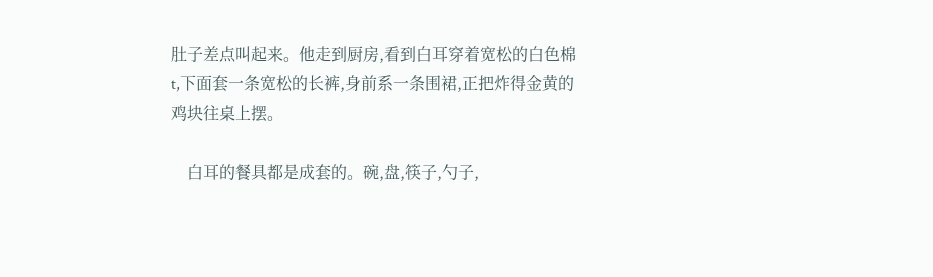肚子差点叫起来。他走到厨房,看到白耳穿着宽松的白色棉t,下面套一条宽松的长裤,身前系一条围裙,正把炸得金黄的鸡块往桌上摆。

    白耳的餐具都是成套的。碗,盘,筷子,勺子,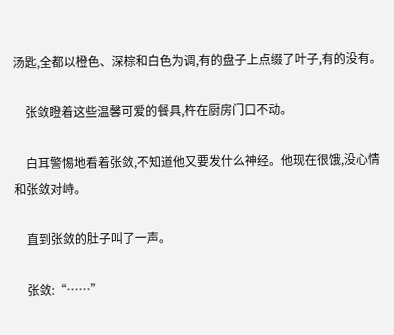汤匙,全都以橙色、深棕和白色为调,有的盘子上点缀了叶子,有的没有。

    张敛瞪着这些温馨可爱的餐具,杵在厨房门口不动。

    白耳警惕地看着张敛,不知道他又要发什么神经。他现在很饿,没心情和张敛对峙。

    直到张敛的肚子叫了一声。

    张敛:“……”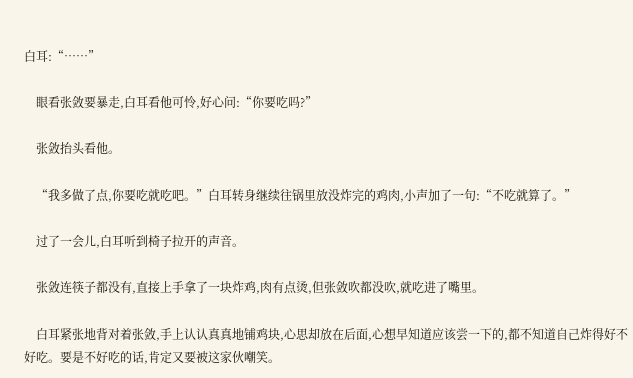白耳:“……”

    眼看张敛要暴走,白耳看他可怜,好心问:“你要吃吗?”

    张敛抬头看他。

    “我多做了点,你要吃就吃吧。”白耳转身继续往锅里放没炸完的鸡肉,小声加了一句:“不吃就算了。”

    过了一会儿,白耳听到椅子拉开的声音。

    张敛连筷子都没有,直接上手拿了一块炸鸡,肉有点烫,但张敛吹都没吹,就吃进了嘴里。

    白耳紧张地背对着张敛,手上认认真真地铺鸡块,心思却放在后面,心想早知道应该尝一下的,都不知道自己炸得好不好吃。要是不好吃的话,肯定又要被这家伙嘲笑。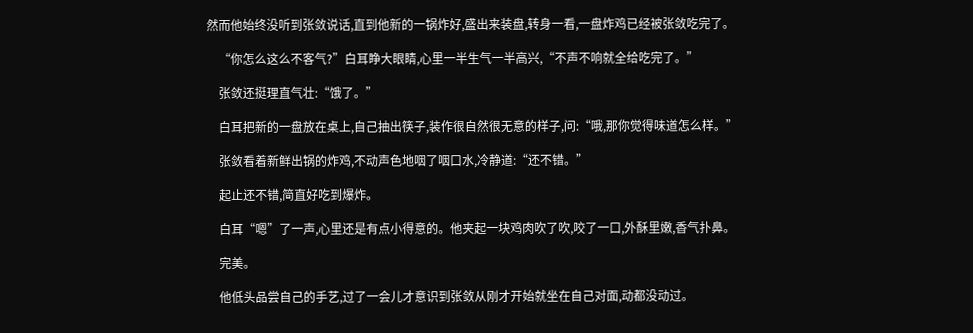然而他始终没听到张敛说话,直到他新的一锅炸好,盛出来装盘,转身一看,一盘炸鸡已经被张敛吃完了。

    “你怎么这么不客气?”白耳睁大眼睛,心里一半生气一半高兴,“不声不响就全给吃完了。”

    张敛还挺理直气壮:“饿了。”

    白耳把新的一盘放在桌上,自己抽出筷子,装作很自然很无意的样子,问:“哦,那你觉得味道怎么样。”

    张敛看着新鲜出锅的炸鸡,不动声色地咽了咽口水,冷静道:“还不错。”

    起止还不错,简直好吃到爆炸。

    白耳“嗯”了一声,心里还是有点小得意的。他夹起一块鸡肉吹了吹,咬了一口,外酥里嫩,香气扑鼻。

    完美。

    他低头品尝自己的手艺,过了一会儿才意识到张敛从刚才开始就坐在自己对面,动都没动过。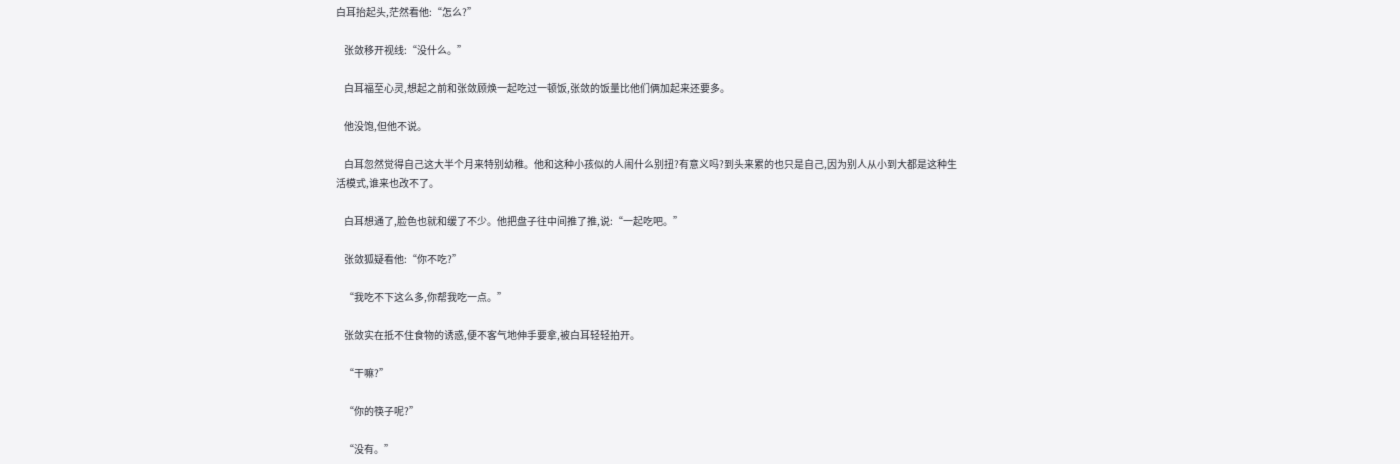白耳抬起头,茫然看他:“怎么?”

    张敛移开视线:“没什么。”

    白耳福至心灵,想起之前和张敛顾焕一起吃过一顿饭,张敛的饭量比他们俩加起来还要多。

    他没饱,但他不说。

    白耳忽然觉得自己这大半个月来特别幼稚。他和这种小孩似的人闹什么别扭?有意义吗?到头来累的也只是自己,因为别人从小到大都是这种生活模式,谁来也改不了。

    白耳想通了,脸色也就和缓了不少。他把盘子往中间推了推,说:“一起吃吧。”

    张敛狐疑看他:“你不吃?”

    “我吃不下这么多,你帮我吃一点。”

    张敛实在抵不住食物的诱惑,便不客气地伸手要拿,被白耳轻轻拍开。

    “干嘛?”

    “你的筷子呢?”

    “没有。”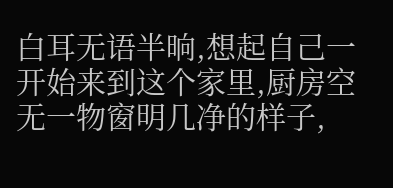白耳无语半晌,想起自己一开始来到这个家里,厨房空无一物窗明几净的样子,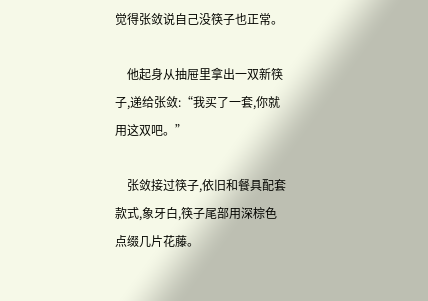觉得张敛说自己没筷子也正常。

    他起身从抽屉里拿出一双新筷子,递给张敛:“我买了一套,你就用这双吧。”

    张敛接过筷子,依旧和餐具配套款式,象牙白,筷子尾部用深棕色点缀几片花藤。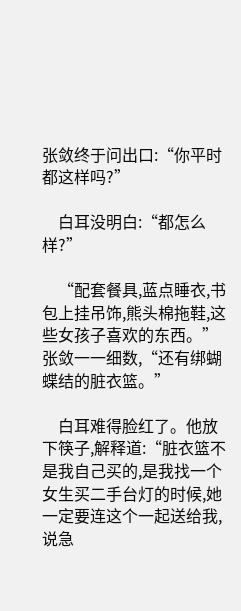张敛终于问出口:“你平时都这样吗?”

    白耳没明白:“都怎么样?”

    “配套餐具,蓝点睡衣,书包上挂吊饰,熊头棉拖鞋,这些女孩子喜欢的东西。”张敛一一细数,“还有绑蝴蝶结的脏衣篮。”

    白耳难得脸红了。他放下筷子,解释道:“脏衣篮不是我自己买的,是我找一个女生买二手台灯的时候,她一定要连这个一起送给我,说急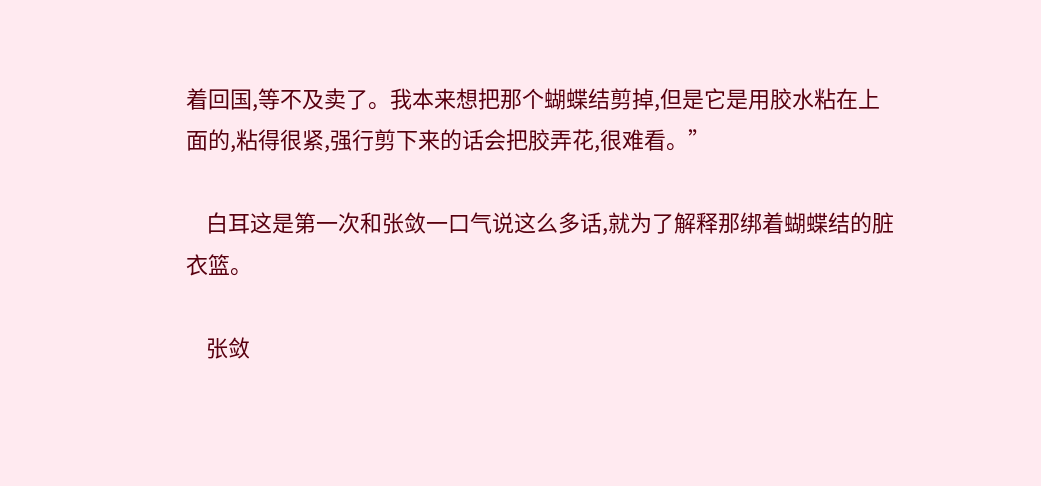着回国,等不及卖了。我本来想把那个蝴蝶结剪掉,但是它是用胶水粘在上面的,粘得很紧,强行剪下来的话会把胶弄花,很难看。”

    白耳这是第一次和张敛一口气说这么多话,就为了解释那绑着蝴蝶结的脏衣篮。

    张敛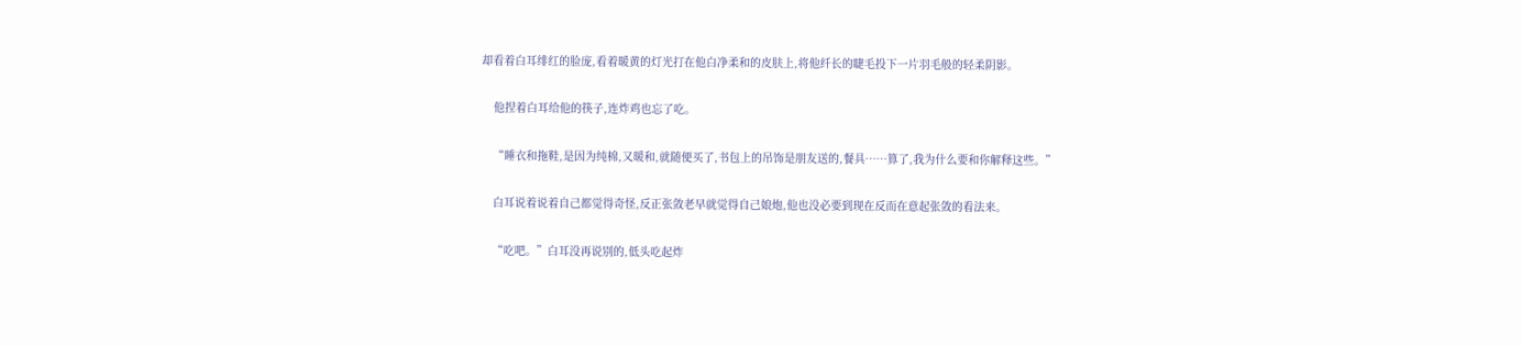却看着白耳绯红的脸庞,看着暖黄的灯光打在他白净柔和的皮肤上,将他纤长的睫毛投下一片羽毛般的轻柔阴影。

    他捏着白耳给他的筷子,连炸鸡也忘了吃。

    “睡衣和拖鞋,是因为纯棉,又暖和,就随便买了,书包上的吊饰是朋友送的,餐具……算了,我为什么要和你解释这些。”

    白耳说着说着自己都觉得奇怪,反正张敛老早就觉得自己娘炮,他也没必要到现在反而在意起张敛的看法来。

    “吃吧。”白耳没再说别的,低头吃起炸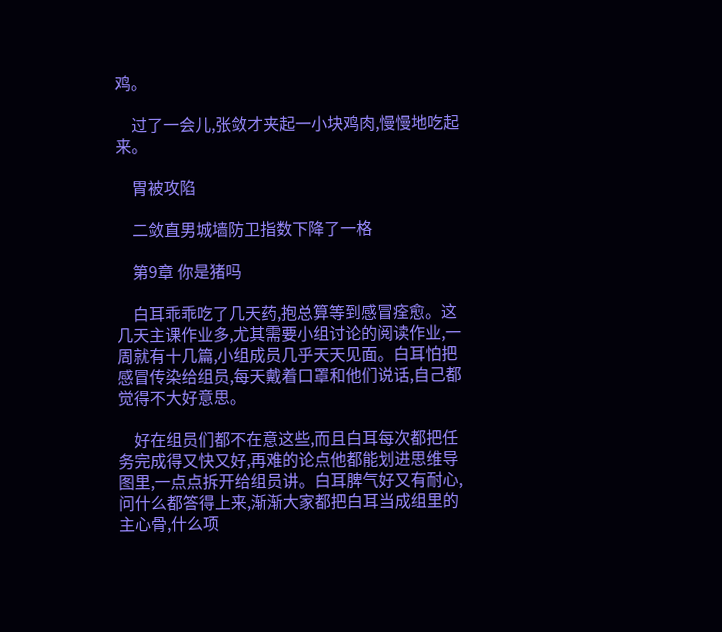鸡。

    过了一会儿,张敛才夹起一小块鸡肉,慢慢地吃起来。

    胃被攻陷

    二敛直男城墙防卫指数下降了一格

    第9章 你是猪吗

    白耳乖乖吃了几天药,抱总算等到感冒痊愈。这几天主课作业多,尤其需要小组讨论的阅读作业,一周就有十几篇,小组成员几乎天天见面。白耳怕把感冒传染给组员,每天戴着口罩和他们说话,自己都觉得不大好意思。

    好在组员们都不在意这些,而且白耳每次都把任务完成得又快又好,再难的论点他都能划进思维导图里,一点点拆开给组员讲。白耳脾气好又有耐心,问什么都答得上来,渐渐大家都把白耳当成组里的主心骨,什么项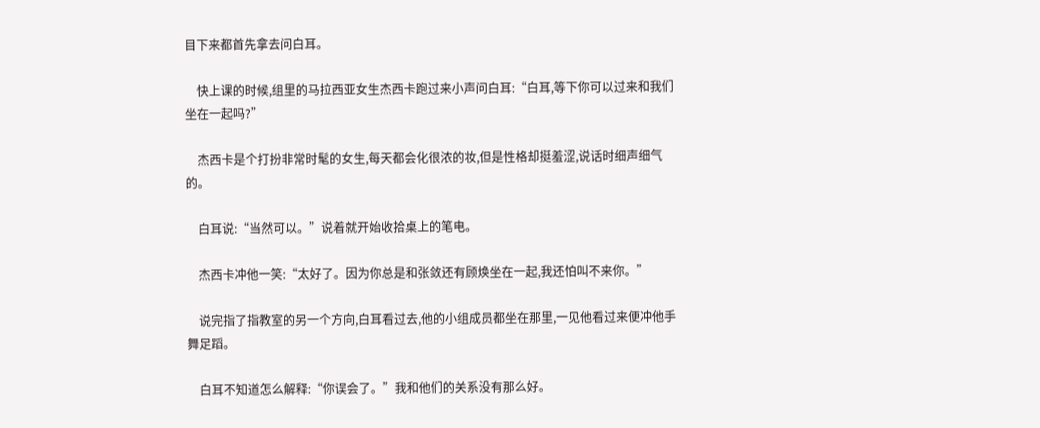目下来都首先拿去问白耳。

    快上课的时候,组里的马拉西亚女生杰西卡跑过来小声问白耳:“白耳,等下你可以过来和我们坐在一起吗?”

    杰西卡是个打扮非常时髦的女生,每天都会化很浓的妆,但是性格却挺羞涩,说话时细声细气的。

    白耳说:“当然可以。”说着就开始收拾桌上的笔电。

    杰西卡冲他一笑:“太好了。因为你总是和张敛还有顾焕坐在一起,我还怕叫不来你。”

    说完指了指教室的另一个方向,白耳看过去,他的小组成员都坐在那里,一见他看过来便冲他手舞足蹈。

    白耳不知道怎么解释:“你误会了。”我和他们的关系没有那么好。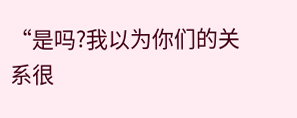“是吗?我以为你们的关系很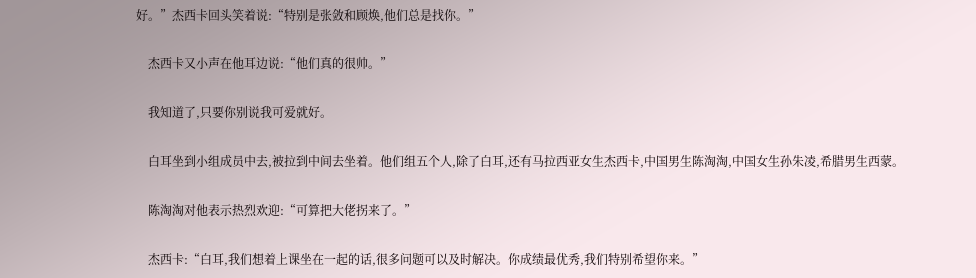好。”杰西卡回头笑着说:“特别是张敛和顾焕,他们总是找你。”

    杰西卡又小声在他耳边说:“他们真的很帅。”

    我知道了,只要你别说我可爱就好。

    白耳坐到小组成员中去,被拉到中间去坐着。他们组五个人,除了白耳,还有马拉西亚女生杰西卡,中国男生陈淘淘,中国女生孙朱凌,希腊男生西蒙。

    陈淘淘对他表示热烈欢迎:“可算把大佬拐来了。”

    杰西卡:“白耳,我们想着上课坐在一起的话,很多问题可以及时解决。你成绩最优秀,我们特别希望你来。”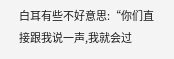白耳有些不好意思:“你们直接跟我说一声,我就会过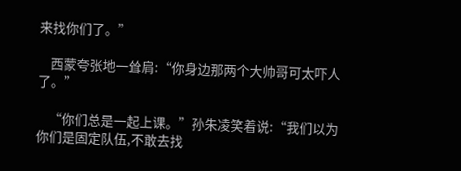来找你们了。”

    西蒙夸张地一耸肩:“你身边那两个大帅哥可太吓人了。”

    “你们总是一起上课。”孙朱凌笑着说:“我们以为你们是固定队伍,不敢去找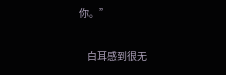你。”

    白耳感到很无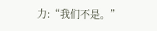力:“我们不是。”